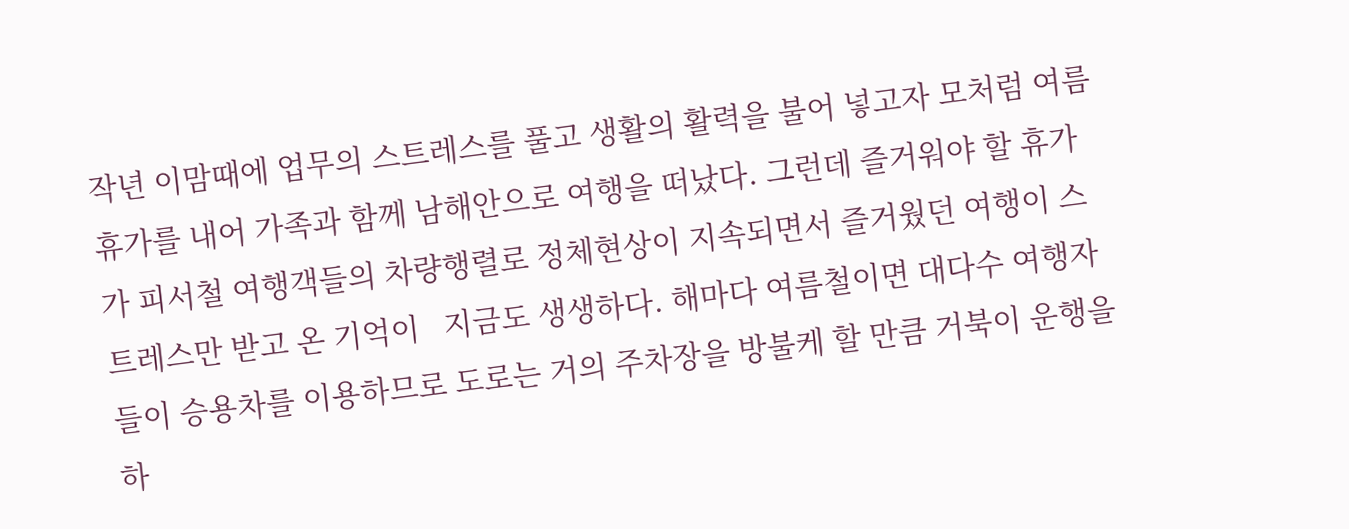작년 이맘때에 업무의 스트레스를 풀고 생활의 활력을 불어 넣고자 모처럼 여름휴가를 내어 가족과 함께 남해안으로 여행을 떠났다. 그런데 즐거워야 할 휴가가 피서철 여행객들의 차량행렬로 정체현상이 지속되면서 즐거웠던 여행이 스트레스만 받고 온 기억이   지금도 생생하다. 해마다 여름철이면 대다수 여행자들이 승용차를 이용하므로 도로는 거의 주차장을 방불케 할 만큼 거북이 운행을 하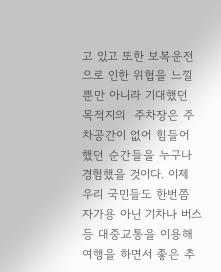고 있고 또한 보복운전으로 인한 위협을 느낄 뿐만 아니라 기대했던 목적지의  주차장은 주차공간이 없어 힘들어 했던 순간들을 누구나 경험했을 것이다. 이제 우리 국민들도 한번쯤 자가용 아닌 기차나 버스 등 대중교통을 이용해 여행을 하면서 좋은 추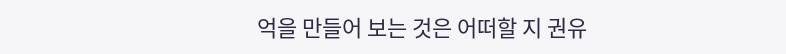억을 만들어 보는 것은 어떠할 지 권유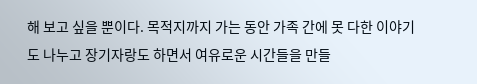해 보고 싶을 뿐이다. 목적지까지 가는 동안 가족 간에 못 다한 이야기도 나누고 장기자랑도 하면서 여유로운 시간들을 만들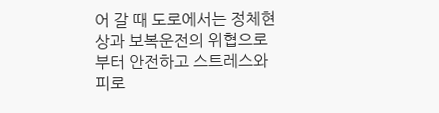어 갈 때 도로에서는 정체현상과 보복운전의 위협으로부터 안전하고 스트레스와 피로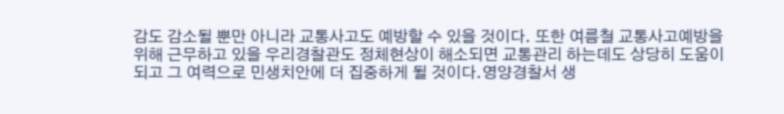감도 감소될 뿐만 아니라 교통사고도 예방할 수 있을 것이다. 또한 여름철 교통사고예방을 위해 근무하고 있을 우리경찰관도 정체현상이 해소되면 교통관리 하는데도 상당히 도움이 되고 그 여력으로 민생치안에 더 집중하게 될 것이다.영양경찰서 생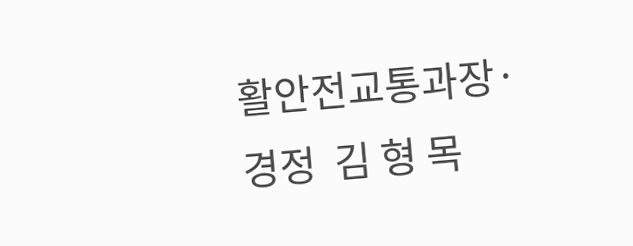활안전교통과장·경정  김 형 목